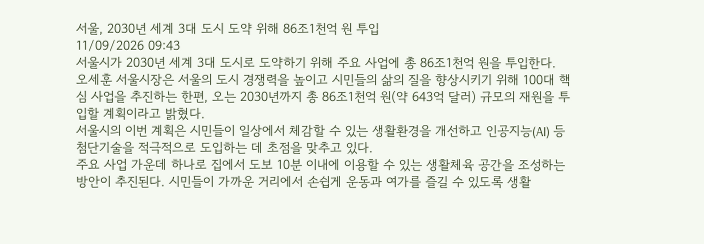서울, 2030년 세계 3대 도시 도약 위해 86조1천억 원 투입
11/09/2026 09:43
서울시가 2030년 세계 3대 도시로 도약하기 위해 주요 사업에 총 86조1천억 원을 투입한다.
오세훈 서울시장은 서울의 도시 경쟁력을 높이고 시민들의 삶의 질을 향상시키기 위해 100대 핵심 사업을 추진하는 한편, 오는 2030년까지 총 86조1천억 원(약 643억 달러) 규모의 재원을 투입할 계획이라고 밝혔다.
서울시의 이번 계획은 시민들이 일상에서 체감할 수 있는 생활환경을 개선하고 인공지능(AI) 등 첨단기술을 적극적으로 도입하는 데 초점을 맞추고 있다.
주요 사업 가운데 하나로 집에서 도보 10분 이내에 이용할 수 있는 생활체육 공간을 조성하는 방안이 추진된다. 시민들이 가까운 거리에서 손쉽게 운동과 여가를 즐길 수 있도록 생활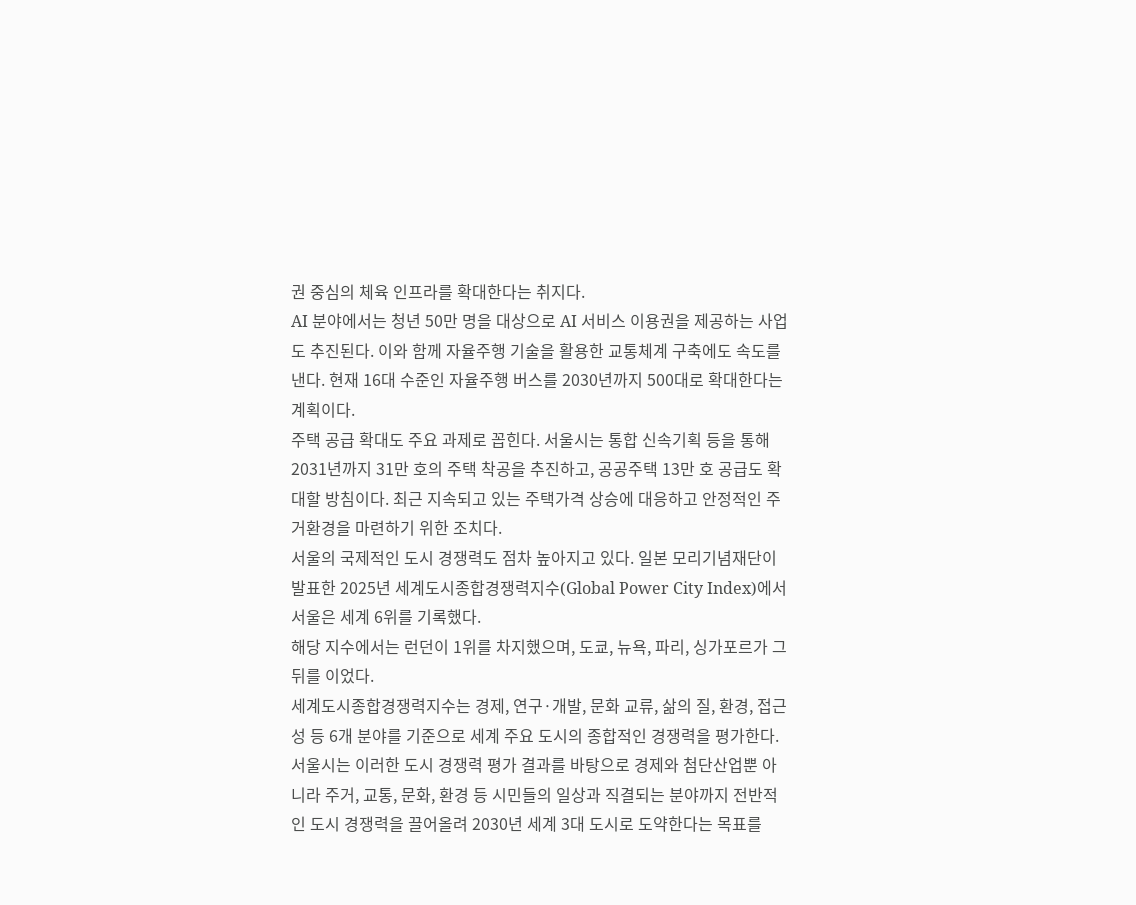권 중심의 체육 인프라를 확대한다는 취지다.
AI 분야에서는 청년 50만 명을 대상으로 AI 서비스 이용권을 제공하는 사업도 추진된다. 이와 함께 자율주행 기술을 활용한 교통체계 구축에도 속도를 낸다. 현재 16대 수준인 자율주행 버스를 2030년까지 500대로 확대한다는 계획이다.
주택 공급 확대도 주요 과제로 꼽힌다. 서울시는 통합 신속기획 등을 통해 2031년까지 31만 호의 주택 착공을 추진하고, 공공주택 13만 호 공급도 확대할 방침이다. 최근 지속되고 있는 주택가격 상승에 대응하고 안정적인 주거환경을 마련하기 위한 조치다.
서울의 국제적인 도시 경쟁력도 점차 높아지고 있다. 일본 모리기념재단이 발표한 2025년 세계도시종합경쟁력지수(Global Power City Index)에서 서울은 세계 6위를 기록했다.
해당 지수에서는 런던이 1위를 차지했으며, 도쿄, 뉴욕, 파리, 싱가포르가 그 뒤를 이었다.
세계도시종합경쟁력지수는 경제, 연구·개발, 문화 교류, 삶의 질, 환경, 접근성 등 6개 분야를 기준으로 세계 주요 도시의 종합적인 경쟁력을 평가한다.
서울시는 이러한 도시 경쟁력 평가 결과를 바탕으로 경제와 첨단산업뿐 아니라 주거, 교통, 문화, 환경 등 시민들의 일상과 직결되는 분야까지 전반적인 도시 경쟁력을 끌어올려 2030년 세계 3대 도시로 도약한다는 목표를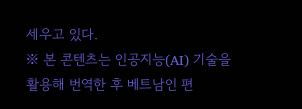세우고 있다.
※ 본 콘텐츠는 인공지능(AI) 기술을 활용해 번역한 후 베트남인 편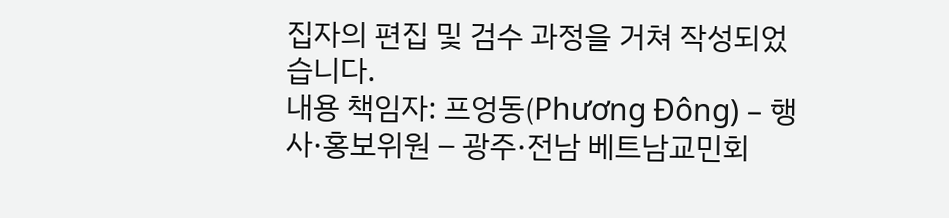집자의 편집 및 검수 과정을 거쳐 작성되었습니다.
내용 책임자: 프엉동(Phương Đông) – 행사·홍보위원 – 광주·전남 베트남교민회